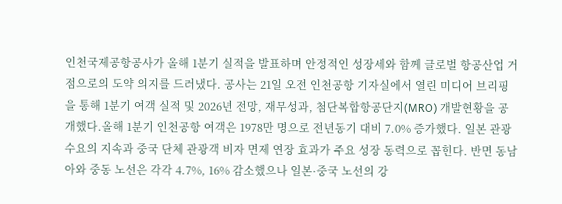인천국제공항공사가 올해 1분기 실적을 발표하며 안정적인 성장세와 함께 글로벌 항공산업 거점으로의 도약 의지를 드러냈다. 공사는 21일 오전 인천공항 기자실에서 열린 미디어 브리핑을 통해 1분기 여객 실적 및 2026년 전망, 재무성과, 첨단복합항공단지(MRO) 개발현황을 공개했다.올해 1분기 인천공항 여객은 1978만 명으로 전년동기 대비 7.0% 증가했다. 일본 관광 수요의 지속과 중국 단체 관광객 비자 면제 연장 효과가 주요 성장 동력으로 꼽힌다. 반면 동남아와 중동 노선은 각각 4.7%, 16% 감소했으나 일본·중국 노선의 강